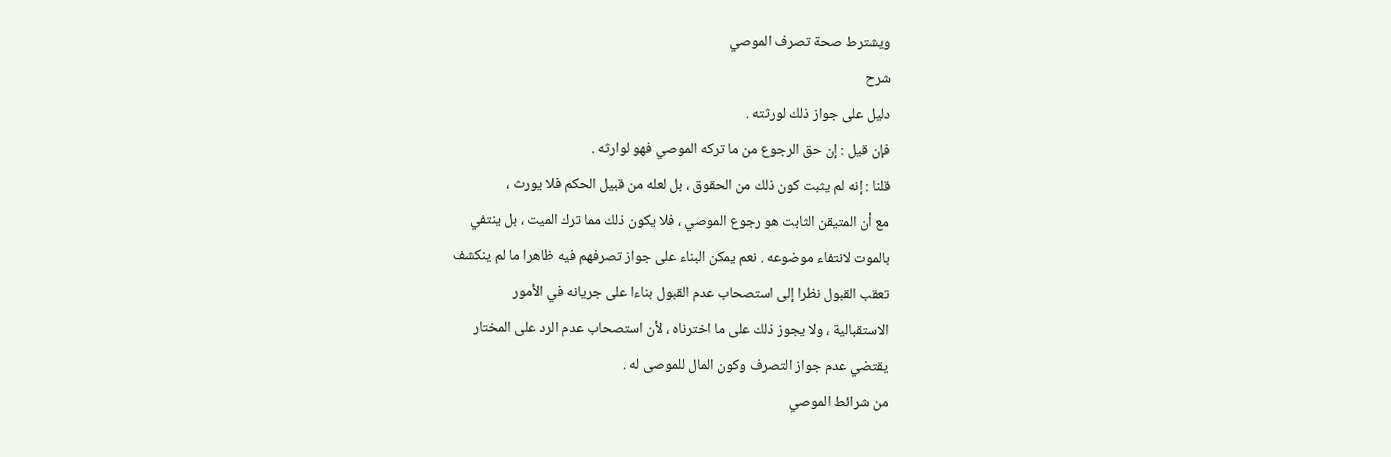ويشترط صحة تصرف الموصي
شرح
دليل على جواز ذلك لورثته .
فإن قيل : إن حق الرجوع من ما تركه الموصي فهو لوارثه .
قلنا : إنه لم يثبت كون ذلك من الحقوق ، بل لعله من قبيل الحكم فلا يورث ،
مع أن المتيقن الثابت هو رجوع الموصي ، فلا يكون ذلك مما ترك الميت ، بل ينتفي
بالموت لانتفاء موضوعه . نعم يمكن البناء على جواز تصرفهم فيه ظاهرا ما لم ينكشف
تعقب القبول نظرا إلى استصحاب عدم القبول بناءا على جريانه في الأمور
الاستقبالية ، ولا يجوز ذلك على ما اخترناه ، لأن استصحاب عدم الرد على المختار
يقتضي عدم جواز التصرف وكون المال للموصى له .
من شرائط الموصي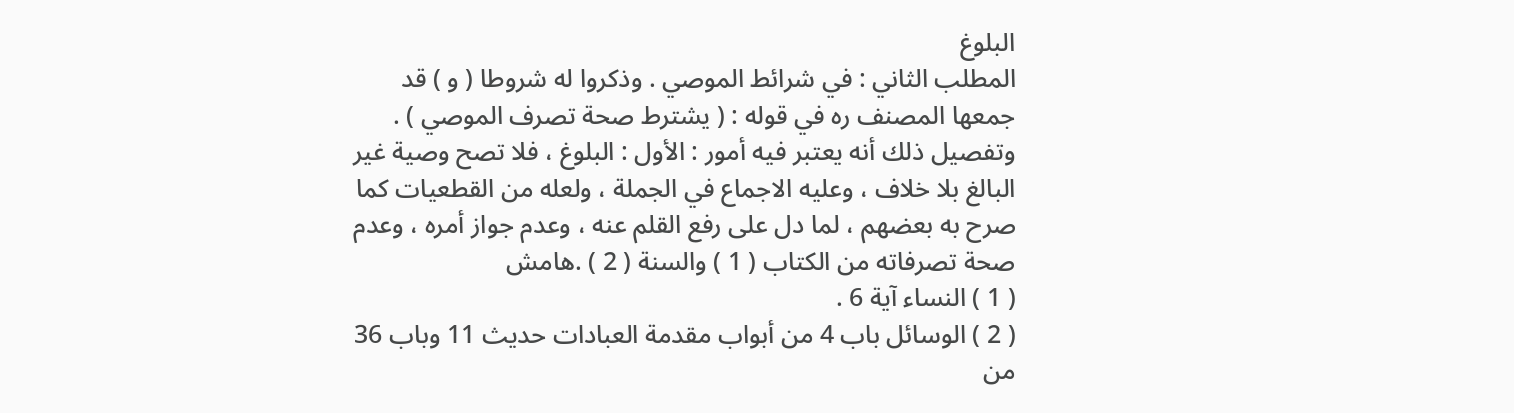البلوغ
المطلب الثاني : في شرائط الموصي . وذكروا له شروطا ( و ) قد جمعها المصنف ره في قوله : ( يشترط صحة تصرف الموصي ) . وتفصيل ذلك أنه يعتبر فيه أمور : الأول : البلوغ ، فلا تصح وصية غير البالغ بلا خلاف ، وعليه الاجماع في الجملة ، ولعله من القطعيات كما صرح به بعضهم ، لما دل على رفع القلم عنه ، وعدم جواز أمره ، وعدم صحة تصرفاته من الكتاب ( 1 ) والسنة ( 2 ) .هامش
( 1 ) النساء آية 6 .
( 2 ) الوسائل باب 4 من أبواب مقدمة العبادات حديث 11 وباب 36 من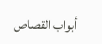أبواب القصاص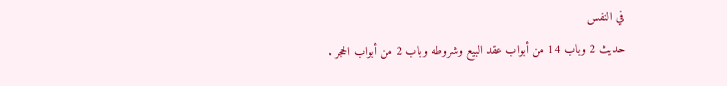في النفس
حديث 2 وباب 14 من أبواب عقد البيع وشروطه وباب 2 من أبواب الحجر .